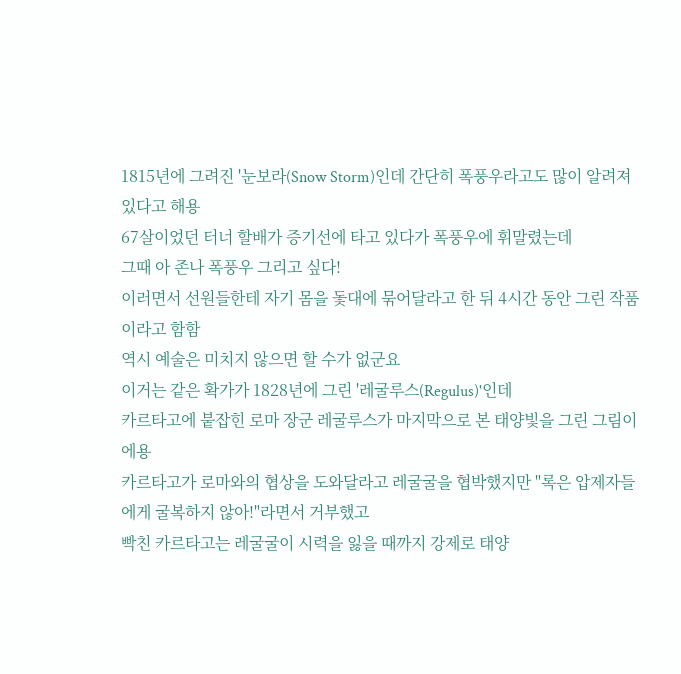1815년에 그려진 '눈보라(Snow Storm)인데 간단히 폭풍우라고도 많이 알려져 있다고 해용
67살이었던 터너 할배가 증기선에 타고 있다가 폭풍우에 휘말렸는데
그때 아 존나 폭풍우 그리고 싶다!
이러면서 선원들한테 자기 몸을 돛대에 묶어달라고 한 뒤 4시간 동안 그린 작품이라고 함함
역시 예술은 미치지 않으면 할 수가 없군요
이거는 같은 확가가 1828년에 그린 '레굴루스(Regulus)'인데
카르타고에 붙잡힌 로마 장군 레굴루스가 마지막으로 본 태양빛을 그린 그림이에용
카르타고가 로마와의 협상을 도와달라고 레굴굴을 협박했지만 "록은 압제자들에게 굴복하지 않아!"라면서 거부했고
빡친 카르타고는 레굴굴이 시력을 잃을 때까지 강제로 태양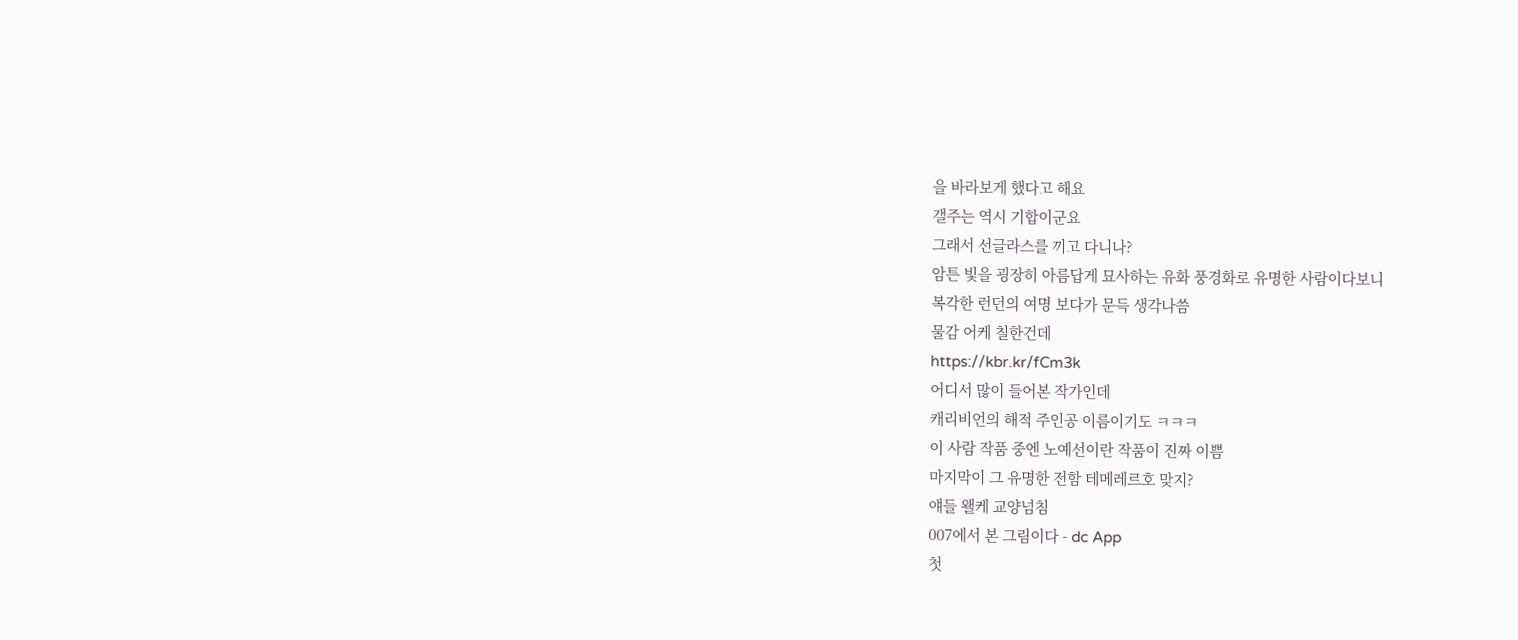을 바라보게 했다고 해요
갤주는 역시 기합이군요
그래서 선글라스를 끼고 다니나?
암튼 빛을 굉장히 아름답게 묘사하는 유화 풍경화로 유명한 사람이다보니
복각한 런던의 여명 보다가 문득 생각나씀
물감 어케 칠한건데
https://kbr.kr/fCm3k
어디서 많이 들어본 작가인데
캐리비언의 해적 주인공 이름이기도 ㅋㅋㅋ
이 사람 작품 중엔 노예선이란 작품이 진짜 이쁨
마지막이 그 유명한 전함 테메레르호 맞지?
얘들 왤케 교양넘침
007에서 본 그림이다 - dc App
첫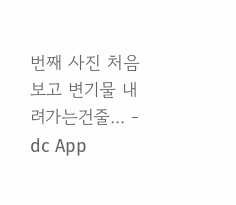번째 사진 처음보고 변기물 내려가는건줄... - dc App